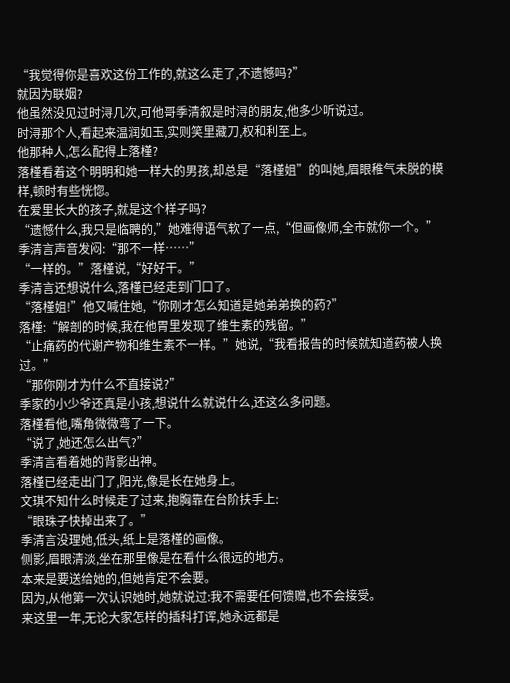“我觉得你是喜欢这份工作的,就这么走了,不遗憾吗?”
就因为联姻?
他虽然没见过时浔几次,可他哥季清叙是时浔的朋友,他多少听说过。
时浔那个人,看起来温润如玉,实则笑里藏刀,权和利至上。
他那种人,怎么配得上落槿?
落槿看着这个明明和她一样大的男孩,却总是“落槿姐”的叫她,眉眼稚气未脱的模样,顿时有些恍惚。
在爱里长大的孩子,就是这个样子吗?
“遗憾什么,我只是临聘的,”她难得语气软了一点,“但画像师,全市就你一个。”
季清言声音发闷:“那不一样……”
“一样的。”落槿说,“好好干。”
季清言还想说什么,落槿已经走到门口了。
“落槿姐!”他又喊住她,“你刚才怎么知道是她弟弟换的药?”
落槿:“解剖的时候,我在他胃里发现了维生素的残留。”
“止痛药的代谢产物和维生素不一样。”她说,“我看报告的时候就知道药被人换过。”
“那你刚才为什么不直接说?”
季家的小少爷还真是小孩,想说什么就说什么,还这么多问题。
落槿看他,嘴角微微弯了一下。
“说了,她还怎么出气?”
季清言看着她的背影出神。
落槿已经走出门了,阳光,像是长在她身上。
文琪不知什么时候走了过来,抱胸靠在台阶扶手上:
“眼珠子快掉出来了。”
季清言没理她,低头,纸上是落槿的画像。
侧影,眉眼清淡,坐在那里像是在看什么很远的地方。
本来是要送给她的,但她肯定不会要。
因为,从他第一次认识她时,她就说过:我不需要任何馈赠,也不会接受。
来这里一年,无论大家怎样的插科打诨,她永远都是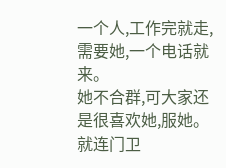一个人,工作完就走,需要她,一个电话就来。
她不合群,可大家还是很喜欢她,服她。
就连门卫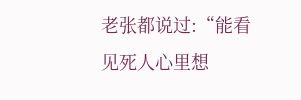老张都说过:“能看见死人心里想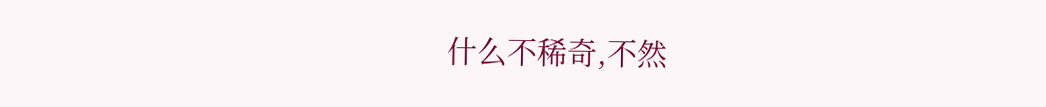什么不稀奇,不然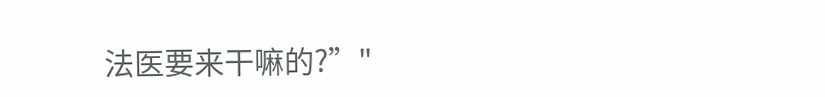法医要来干嘛的?”"